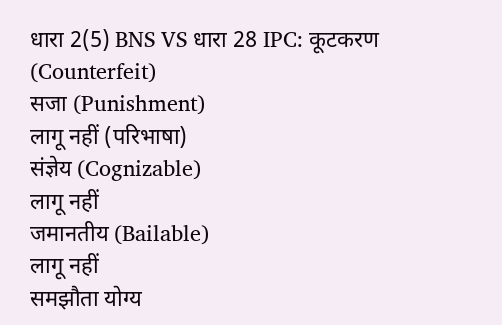धारा 2(5) BNS VS धारा 28 IPC: कूटकरण (Counterfeit)
सजा (Punishment)
लागू नहीं (परिभाषा)
संज्ञेय (Cognizable)
लागू नहीं
जमानतीय (Bailable)
लागू नहीं
समझौता योग्य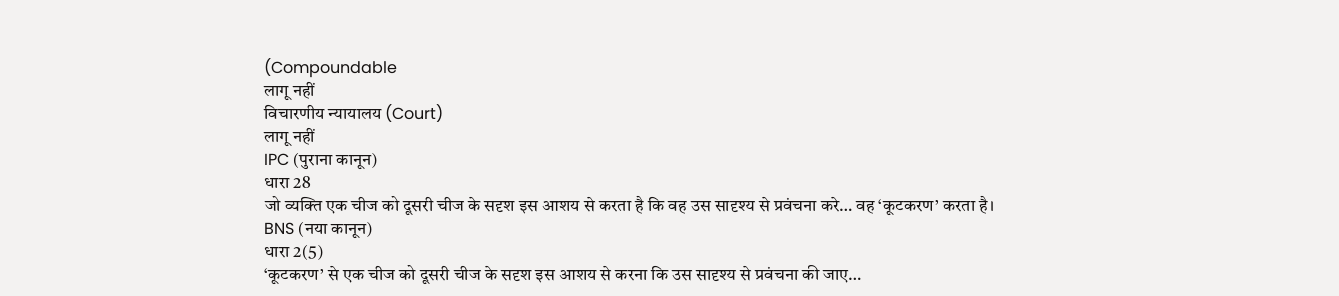(Compoundable
लागू नहीं
विचारणीय न्यायालय (Court)
लागू नहीं
IPC (पुराना कानून)
धारा 28
जो व्यक्ति एक चीज को दूसरी चीज के सदृश इस आशय से करता है कि वह उस सादृश्य से प्रवंचना करे… वह ‘कूटकरण’ करता है।
BNS (नया कानून)
धारा 2(5)
‘कूटकरण’ से एक चीज को दूसरी चीज के सदृश इस आशय से करना कि उस सादृश्य से प्रवंचना की जाए…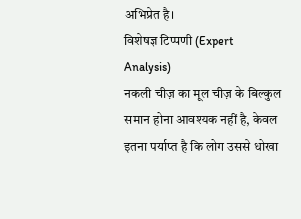अभिप्रेत है।
विशेषज्ञ टिप्पणी (Expert Analysis)
नकली चीज़ का मूल चीज़ के बिल्कुल समान होना आवश्यक नहीं है, केवल इतना पर्याप्त है कि लोग उससे धोखा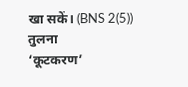खा सकें। (BNS 2(5))
तुलना
‘कूटकरण’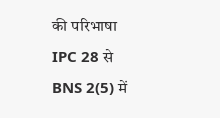की परिभाषा IPC 28 से BNS 2(5) में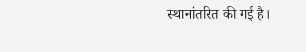स्थानांतरित की गई है।